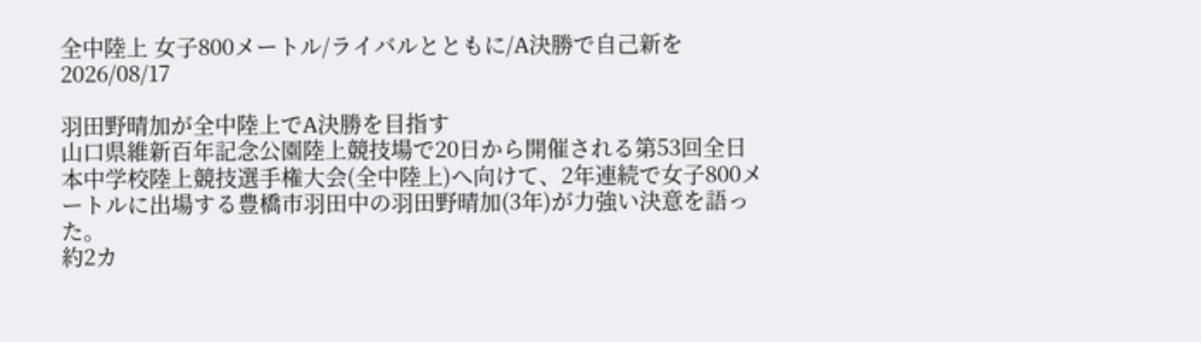全中陸上 女子800メートル/ライバルとともに/A決勝で自己新を
2026/08/17

羽田野晴加が全中陸上でA決勝を目指す
山口県維新百年記念公園陸上競技場で20日から開催される第53回全日本中学校陸上競技選手権大会(全中陸上)へ向けて、2年連続で女子800メートルに出場する豊橋市羽田中の羽田野晴加(3年)が力強い決意を語った。
約2カ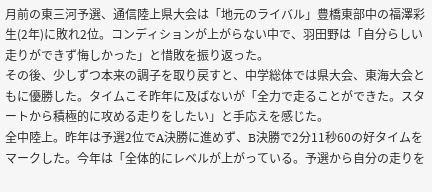月前の東三河予選、通信陸上県大会は「地元のライバル」豊橋東部中の福澤彩生(2年)に敗れ2位。コンディションが上がらない中で、羽田野は「自分らしい走りができず悔しかった」と惜敗を振り返った。
その後、少しずつ本来の調子を取り戻すと、中学総体では県大会、東海大会ともに優勝した。タイムこそ昨年に及ばないが「全力で走ることができた。スタートから積極的に攻める走りをしたい」と手応えを感じた。
全中陸上。昨年は予選2位でA決勝に進めず、B決勝で2分11秒60の好タイムをマークした。今年は「全体的にレベルが上がっている。予選から自分の走りを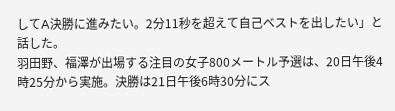してA決勝に進みたい。2分11秒を超えて自己ベストを出したい」と話した。
羽田野、福澤が出場する注目の女子800メートル予選は、20日午後4時25分から実施。決勝は21日午後6時30分にス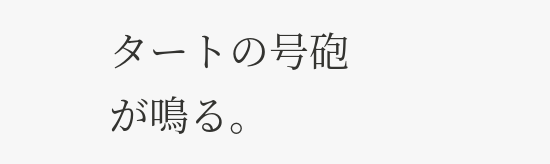タートの号砲が鳴る。